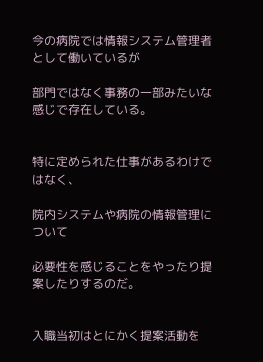今の病院では情報システム管理者として働いているが

部門ではなく事務の一部みたいな感じで存在している。


特に定められた仕事があるわけではなく、

院内システムや病院の情報管理について

必要性を感じることをやったり提案したりするのだ。


入職当初はとにかく提案活動を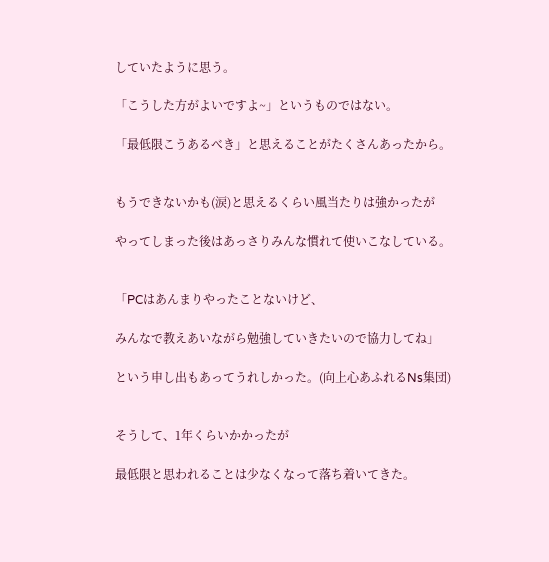していたように思う。

「こうした方がよいですよ~」というものではない。

「最低限こうあるべき」と思えることがたくさんあったから。


もうできないかも(涙)と思えるくらい風当たりは強かったが

やってしまった後はあっさりみんな慣れて使いこなしている。


「PCはあんまりやったことないけど、

みんなで教えあいながら勉強していきたいので協力してね」

という申し出もあってうれしかった。(向上心あふれるNs集団)


そうして、1年くらいかかったが

最低限と思われることは少なくなって落ち着いてきた。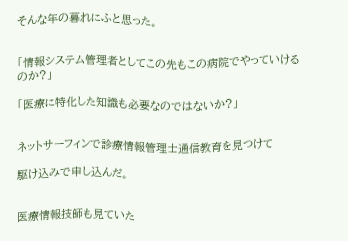そんな年の暮れにふと思った。


「情報システム管理者としてこの先もこの病院でやっていけるのか?」

「医療に特化した知識も必要なのではないか?」


ネットサーフィンで診療情報管理士通信教育を見つけて

駆け込みで申し込んだ。


医療情報技師も見ていた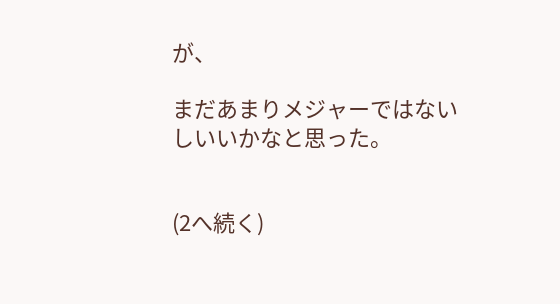が、

まだあまりメジャーではないしいいかなと思った。


(2へ続く)